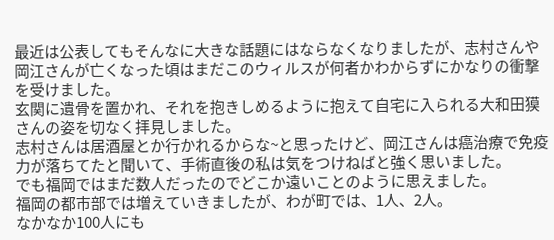最近は公表してもそんなに大きな話題にはならなくなりましたが、志村さんや岡江さんが亡くなった頃はまだこのウィルスが何者かわからずにかなりの衝撃を受けました。
玄関に遺骨を置かれ、それを抱きしめるように抱えて自宅に入られる大和田獏さんの姿を切なく拝見しました。
志村さんは居酒屋とか行かれるからな~と思ったけど、岡江さんは癌治療で免疫力が落ちてたと聞いて、手術直後の私は気をつけねばと強く思いました。
でも福岡ではまだ数人だったのでどこか遠いことのように思えました。
福岡の都市部では増えていきましたが、わが町では、1人、2人。
なかなか100人にも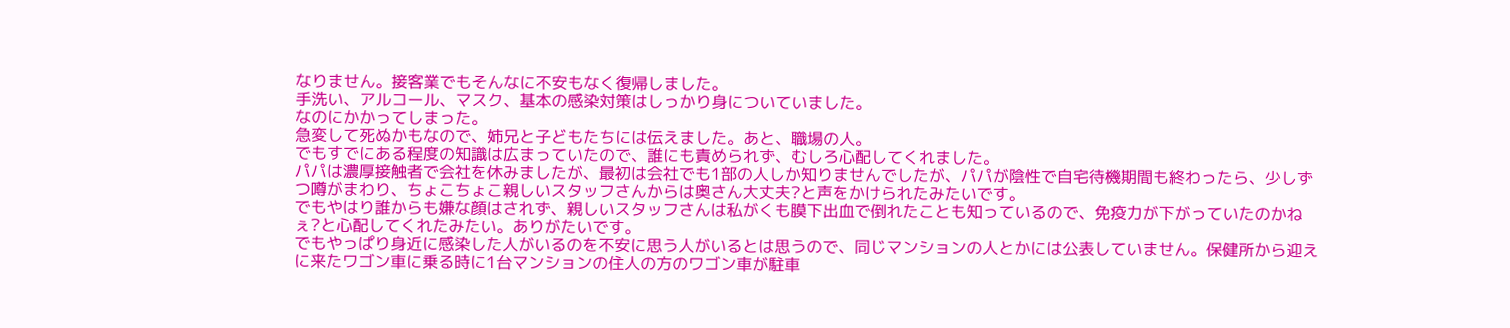なりません。接客業でもそんなに不安もなく復帰しました。
手洗い、アルコール、マスク、基本の感染対策はしっかり身についていました。
なのにかかってしまった。
急変して死ぬかもなので、姉兄と子どもたちには伝えました。あと、職場の人。
でもすでにある程度の知識は広まっていたので、誰にも責められず、むしろ心配してくれました。
パパは濃厚接触者で会社を休みましたが、最初は会社でも1部の人しか知りませんでしたが、パパが陰性で自宅待機期間も終わったら、少しずつ噂がまわり、ちょこちょこ親しいスタッフさんからは奥さん大丈夫?と声をかけられたみたいです。
でもやはり誰からも嫌な顔はされず、親しいスタッフさんは私がくも膜下出血で倒れたことも知っているので、免疫力が下がっていたのかねぇ?と心配してくれたみたい。ありがたいです。
でもやっぱり身近に感染した人がいるのを不安に思う人がいるとは思うので、同じマンションの人とかには公表していません。保健所から迎えに来たワゴン車に乗る時に1台マンションの住人の方のワゴン車が駐車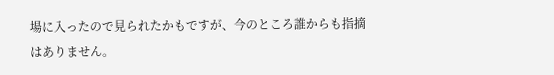場に入ったので見られたかもですが、今のところ誰からも指摘はありません。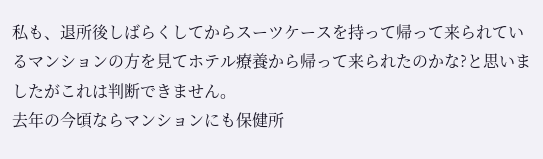私も、退所後しばらくしてからスーツケースを持って帰って来られているマンションの方を見てホテル療養から帰って来られたのかな?と思いましたがこれは判断できません。
去年の今頃ならマンションにも保健所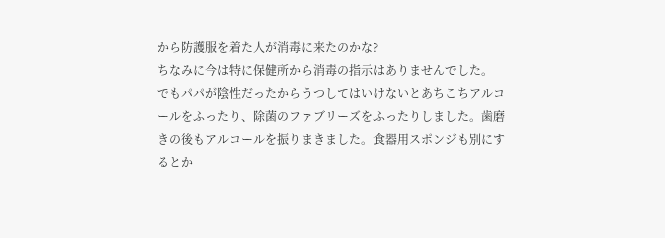から防護服を着た人が消毒に来たのかな?
ちなみに今は特に保健所から消毒の指示はありませんでした。
でもパパが陰性だったからうつしてはいけないとあちこちアルコールをふったり、除菌のファブリーズをふったりしました。歯磨きの後もアルコールを振りまきました。食器用スポンジも別にするとか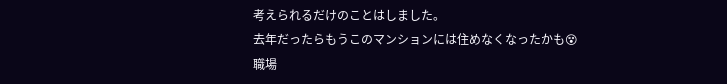考えられるだけのことはしました。
去年だったらもうこのマンションには住めなくなったかも😵
職場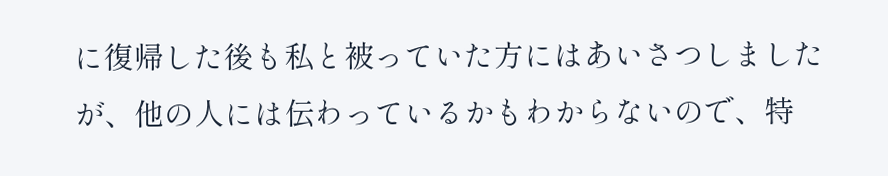に復帰した後も私と被っていた方にはあいさつしましたが、他の人には伝わっているかもわからないので、特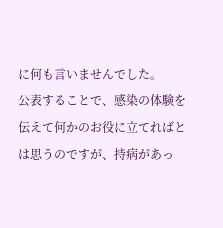に何も言いませんでした。
公表することで、感染の体験を伝えて何かのお役に立てればとは思うのですが、持病があっ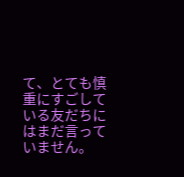て、とても慎重にすごしている友だちにはまだ言っていません。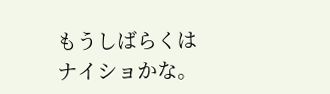もうしばらくはナイショかな。